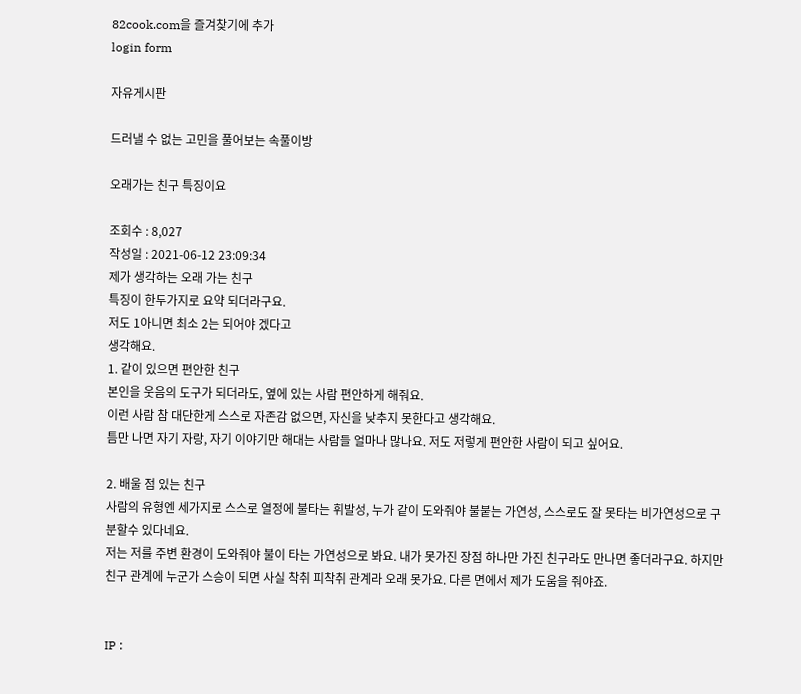82cook.com을 즐겨찾기에 추가
login form

자유게시판

드러낼 수 없는 고민을 풀어보는 속풀이방

오래가는 친구 특징이요

조회수 : 8,027
작성일 : 2021-06-12 23:09:34
제가 생각하는 오래 가는 친구
특징이 한두가지로 요약 되더라구요.
저도 1아니면 최소 2는 되어야 겠다고
생각해요.
1. 같이 있으면 편안한 친구
본인을 웃음의 도구가 되더라도, 옆에 있는 사람 편안하게 해줘요.
이런 사람 참 대단한게 스스로 자존감 없으면, 자신을 낮추지 못한다고 생각해요.
틈만 나면 자기 자랑, 자기 이야기만 해대는 사람들 얼마나 많나요. 저도 저렇게 편안한 사람이 되고 싶어요.

2. 배울 점 있는 친구
사람의 유형엔 세가지로 스스로 열정에 불타는 휘발성, 누가 같이 도와줘야 불붙는 가연성, 스스로도 잘 못타는 비가연성으로 구분할수 있다네요.
저는 저를 주변 환경이 도와줘야 불이 타는 가연성으로 봐요. 내가 못가진 장점 하나만 가진 친구라도 만나면 좋더라구요. 하지만 친구 관계에 누군가 스승이 되면 사실 착취 피착취 관계라 오래 못가요. 다른 면에서 제가 도움을 줘야죠.


IP :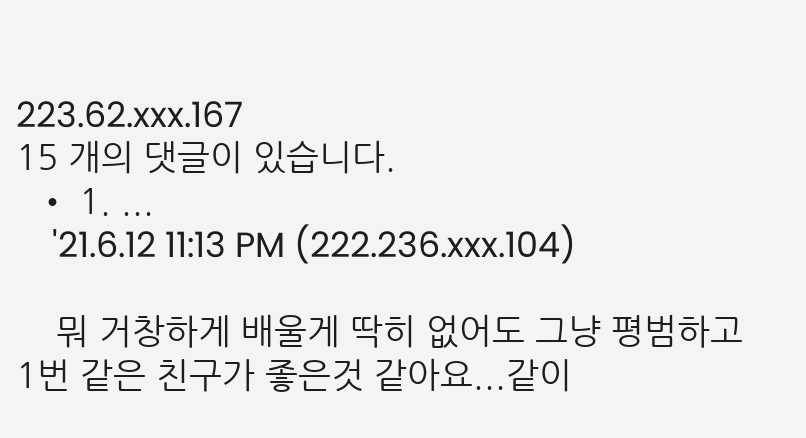223.62.xxx.167
15 개의 댓글이 있습니다.
  • 1. ...
    '21.6.12 11:13 PM (222.236.xxx.104)

    뭐 거창하게 배울게 딱히 없어도 그냥 평범하고 1번 같은 친구가 좋은것 같아요...같이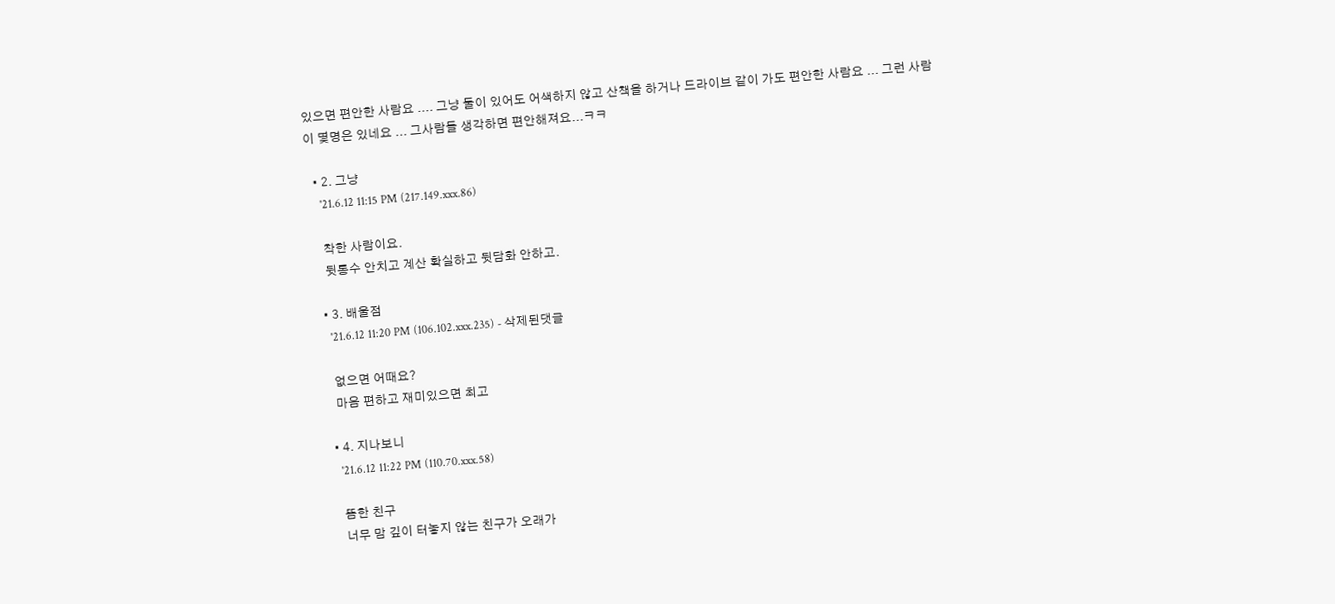있으면 편안한 사람요 .... 그냥 둘이 있어도 어색하지 않고 산책을 하거나 드라이브 같이 가도 편안한 사람요 ... 그런 사람이 몇명은 있네요 ... 그사람들 생각하면 편안해져요...ㅋㅋ

  • 2. 그냥
    '21.6.12 11:15 PM (217.149.xxx.86)

    착한 사람이요.
    뒷통수 안치고 계산 확실하고 뒷담화 안하고.

  • 3. 배울점
    '21.6.12 11:20 PM (106.102.xxx.235) - 삭제된댓글

    없으면 어때요?
    마음 편하고 재미있으면 최고

  • 4. 지나보니
    '21.6.12 11:22 PM (110.70.xxx.58)

    뜸한 친구
    너무 맘 깊이 터놓지 않는 친구가 오래가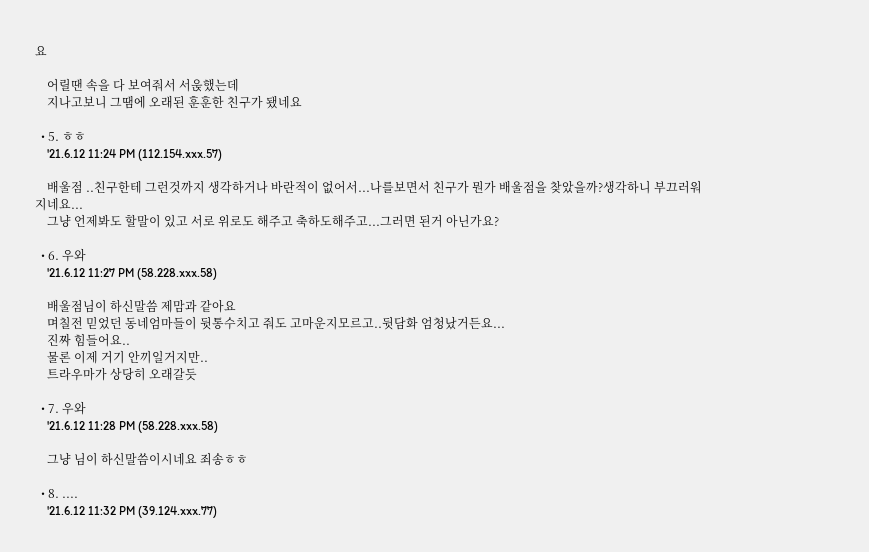요

    어릴땐 속을 다 보여줘서 서욵했는데
    지나고보니 그땜에 오래된 훈훈한 친구가 됐네요

  • 5. ㅎㅎ
    '21.6.12 11:24 PM (112.154.xxx.57)

    배울점 ..친구한테 그런것까지 생각하거나 바란적이 없어서...나를보면서 친구가 뭔가 배울점을 찾았을까?생각하니 부끄러워지네요...
    그냥 언제봐도 할말이 있고 서로 위로도 해주고 축하도해주고...그러면 된거 아닌가요?

  • 6. 우와
    '21.6.12 11:27 PM (58.228.xxx.58)

    배울점님이 하신말씀 제맘과 같아요
    며칠전 믿었던 동네엄마들이 뒷통수치고 줘도 고마운지모르고..뒷담화 엄청났거든요...
    진짜 힘들어요..
    물론 이제 거기 안끼일거지만..
    트라우마가 상당히 오래갈듯

  • 7. 우와
    '21.6.12 11:28 PM (58.228.xxx.58)

    그냥 님이 하신말씀이시네요 죄송ㅎㅎ

  • 8. ....
    '21.6.12 11:32 PM (39.124.xxx.77)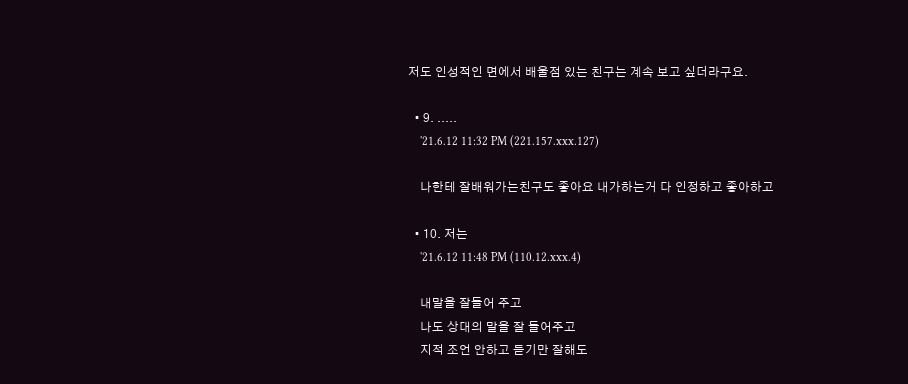저도 인성적인 면에서 배울점 있는 친구는 계속 보고 싶더라구요.

  • 9. .....
    '21.6.12 11:32 PM (221.157.xxx.127)

    나한테 잘배워가는친구도 좋아요 내가하는거 다 인정하고 좋아하고

  • 10. 저는
    '21.6.12 11:48 PM (110.12.xxx.4)

    내말을 잘들어 주고
    나도 상대의 말을 잘 들어주고
    지적 조언 안하고 듣기만 잘해도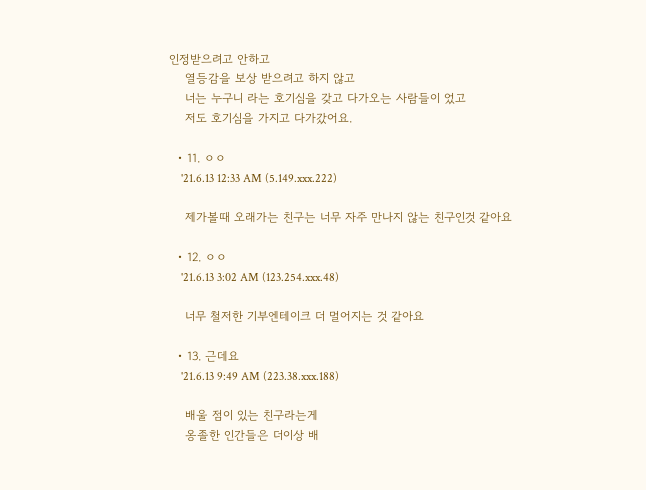인정받으려고 안하고
    열등감을 보상 받으려고 하지 않고
    너는 누구니 라는 호기심을 갖고 다가오는 사람들이 었고
    저도 호기심을 가지고 다가갔어요.

  • 11. ㅇㅇ
    '21.6.13 12:33 AM (5.149.xxx.222)

    제가볼때 오래가는 친구는 너무 자주 만나지 않는 친구인것 같아요

  • 12. ㅇㅇ
    '21.6.13 3:02 AM (123.254.xxx.48)

    너무 철저한 기부엔테이크 더 멀어지는 것 같아요

  • 13. 근데요
    '21.6.13 9:49 AM (223.38.xxx.188)

    배울 점이 있는 친구라는게
    옹졸한 인간들은 더이상 배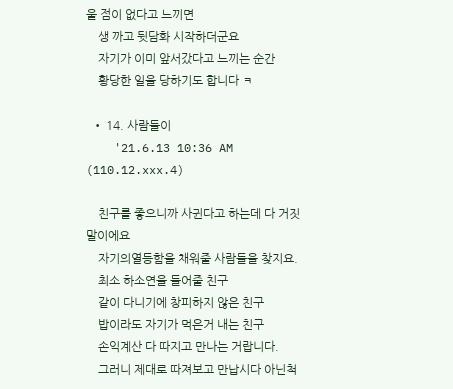울 점이 없다고 느끼면
    생 까고 뒷담화 시작하더군요
    자기가 이미 앞서갔다고 느끼는 순간
    황당한 일을 당하기도 합니다 ㅋ

  • 14. 사람들이
    '21.6.13 10:36 AM (110.12.xxx.4)

    친구를 좋으니까 사귄다고 하는데 다 거짓말이에요
    자기의열등함을 채워줄 사람들을 찾지요.
    최소 하소연을 들어줄 친구
    같이 다니기에 창피하지 않은 친구
    밥이라도 자기가 먹은거 내는 친구
    손익계산 다 따지고 만나는 거랍니다.
    그러니 제대로 따져보고 만납시다 아닌척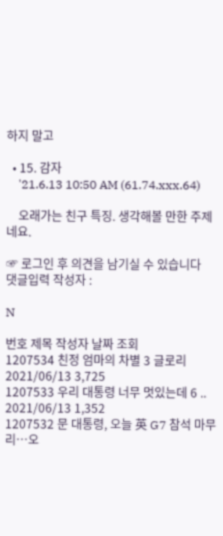하지 말고

  • 15. 감자
    '21.6.13 10:50 AM (61.74.xxx.64)

    오래가는 친구 특징. 생각해볼 만한 주제네요.

☞ 로그인 후 의견을 남기실 수 있습니다
댓글입력 작성자 :

N

번호 제목 작성자 날짜 조회
1207534 친정 엄마의 차별 3 글로리 2021/06/13 3,725
1207533 우리 대통령 너무 멋있는데 6 .. 2021/06/13 1,352
1207532 문 대통령, 오늘 英 G7 참석 마무리…오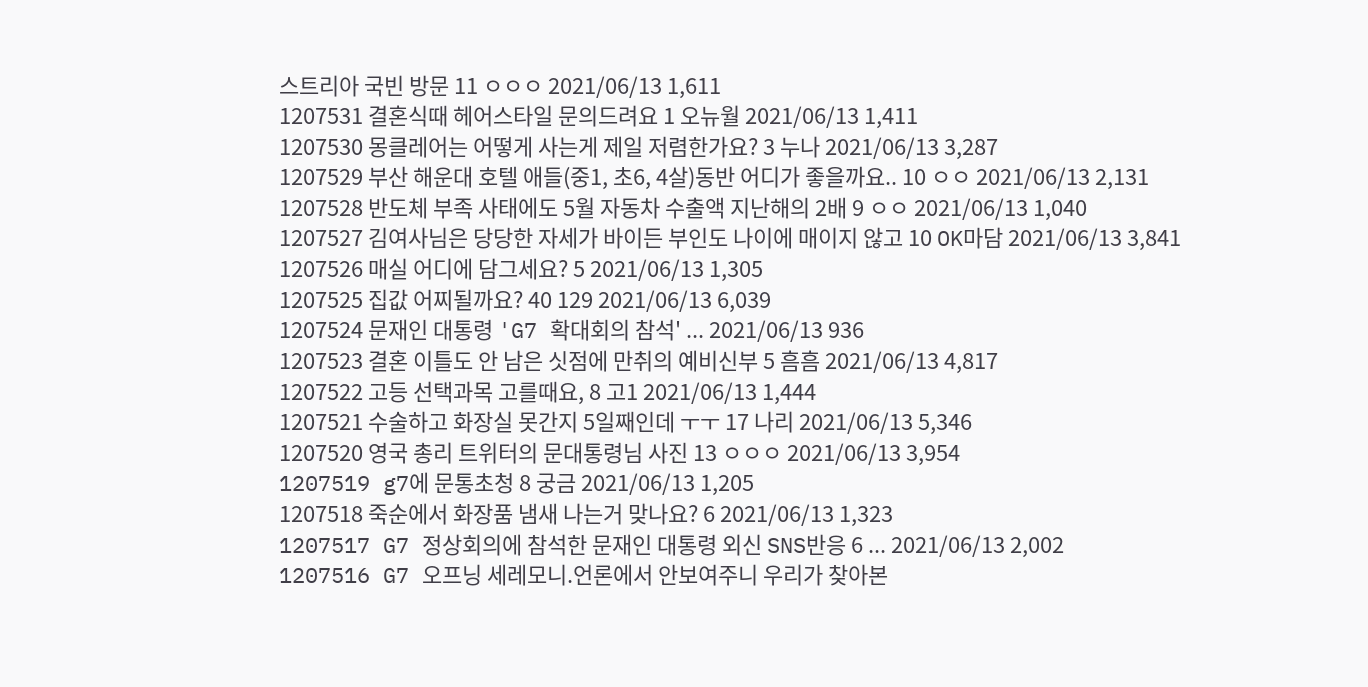스트리아 국빈 방문 11 ㅇㅇㅇ 2021/06/13 1,611
1207531 결혼식때 헤어스타일 문의드려요 1 오뉴월 2021/06/13 1,411
1207530 몽클레어는 어떻게 사는게 제일 저렴한가요? 3 누나 2021/06/13 3,287
1207529 부산 해운대 호텔 애들(중1, 초6, 4살)동반 어디가 좋을까요.. 10 ㅇㅇ 2021/06/13 2,131
1207528 반도체 부족 사태에도 5월 자동차 수출액 지난해의 2배 9 ㅇㅇ 2021/06/13 1,040
1207527 김여사님은 당당한 자세가 바이든 부인도 나이에 매이지 않고 10 OK마담 2021/06/13 3,841
1207526 매실 어디에 담그세요? 5 2021/06/13 1,305
1207525 집값 어찌될까요? 40 129 2021/06/13 6,039
1207524 문재인 대통령 'G7 확대회의 참석' ... 2021/06/13 936
1207523 결혼 이틀도 안 남은 싯점에 만취의 예비신부 5 흠흠 2021/06/13 4,817
1207522 고등 선택과목 고를때요, 8 고1 2021/06/13 1,444
1207521 수술하고 화장실 못간지 5일째인데 ㅜㅜ 17 나리 2021/06/13 5,346
1207520 영국 총리 트위터의 문대통령님 사진 13 ㅇㅇㅇ 2021/06/13 3,954
1207519 g7에 문통초청 8 궁금 2021/06/13 1,205
1207518 죽순에서 화장품 냄새 나는거 맞나요? 6 2021/06/13 1,323
1207517 G7 정상회의에 참석한 문재인 대통령 외신 SNS반응 6 ... 2021/06/13 2,002
1207516 G7 오프닝 세레모니.언론에서 안보여주니 우리가 찾아본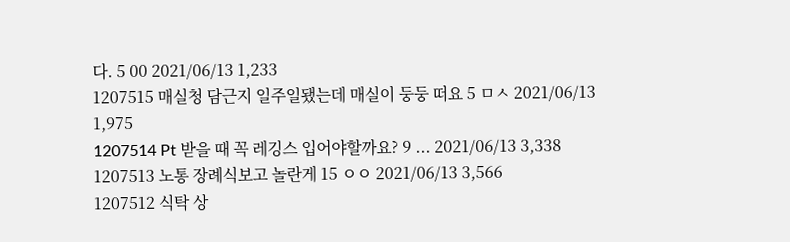다. 5 00 2021/06/13 1,233
1207515 매실청 담근지 일주일됐는데 매실이 둥둥 떠요 5 ㅁㅅ 2021/06/13 1,975
1207514 Pt 받을 때 꼭 레깅스 입어야할까요? 9 ... 2021/06/13 3,338
1207513 노통 장례식보고 놀란게 15 ㅇㅇ 2021/06/13 3,566
1207512 식탁 상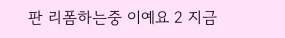판 리폼하는중 이예요 2 지금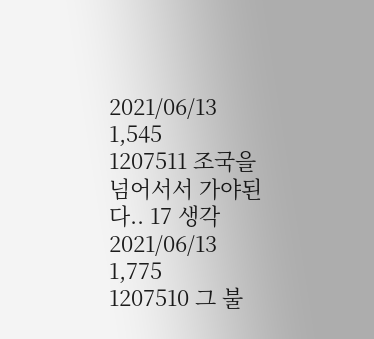2021/06/13 1,545
1207511 조국을 넘어서서 가야된다.. 17 생각 2021/06/13 1,775
1207510 그 불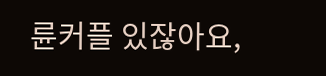륜커플 있잖아요,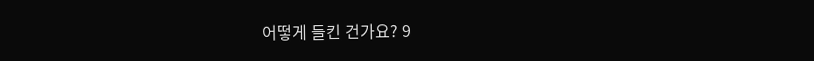어떻게 들킨 건가요? 9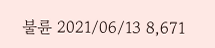불륜 2021/06/13 8,671